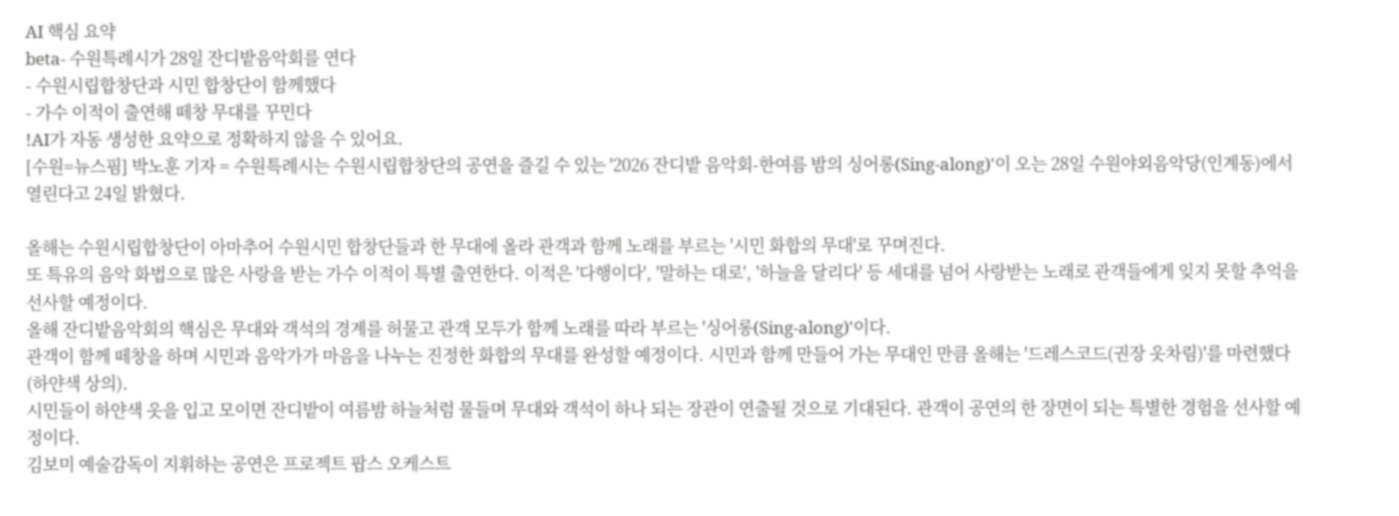AI 핵심 요약
beta- 수원특례시가 28일 잔디밭음악회를 연다
- 수원시립합창단과 시민 합창단이 함께했다
- 가수 이적이 출연해 떼창 무대를 꾸민다
!AI가 자동 생성한 요약으로 정확하지 않을 수 있어요.
[수원=뉴스핌] 박노훈 기자 = 수원특례시는 수원시립합창단의 공연을 즐길 수 있는 '2026 잔디밭 음악회-한여름 밤의 싱어롱(Sing-along)'이 오는 28일 수원야외음악당(인계동)에서 열린다고 24일 밝혔다.

올해는 수원시립합창단이 아마추어 수원시민 합창단들과 한 무대에 올라 관객과 함께 노래를 부르는 '시민 화합의 무대'로 꾸며진다.
또 특유의 음악 화법으로 많은 사랑을 받는 가수 이적이 특별 출연한다. 이적은 '다행이다', '말하는 대로', '하늘을 달리다' 등 세대를 넘어 사랑받는 노래로 관객들에게 잊지 못할 추억을 선사할 예정이다.
올해 잔디밭음악회의 핵심은 무대와 객석의 경계를 허물고 관객 모두가 함께 노래를 따라 부르는 '싱어롱(Sing-along)'이다.
관객이 함께 떼창을 하며 시민과 음악가가 마음을 나누는 진정한 화합의 무대를 완성할 예정이다. 시민과 함께 만들어 가는 무대인 만큼 올해는 '드레스코드(권장 옷차림)'를 마련했다(하얀색 상의).
시민들이 하얀색 옷을 입고 모이면 잔디밭이 여름밤 하늘처럼 물들며 무대와 객석이 하나 되는 장관이 연출될 것으로 기대된다. 관객이 공연의 한 장면이 되는 특별한 경험을 선사할 예정이다.
김보미 예술감독이 지휘하는 공연은 프로젝트 팝스 오케스트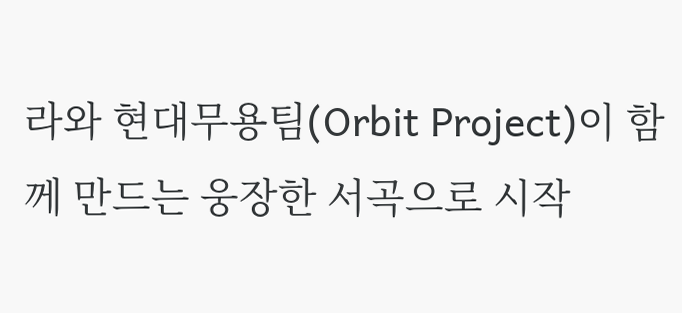라와 현대무용팀(Orbit Project)이 함께 만드는 웅장한 서곡으로 시작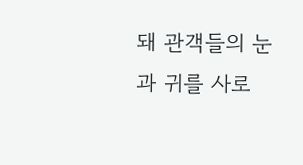돼 관객들의 눈과 귀를 사로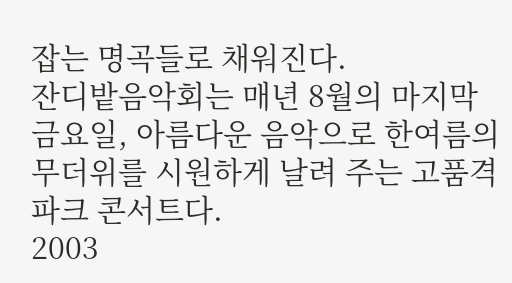잡는 명곡들로 채워진다.
잔디밭음악회는 매년 8월의 마지막 금요일, 아름다운 음악으로 한여름의 무더위를 시원하게 날려 주는 고품격 파크 콘서트다.
2003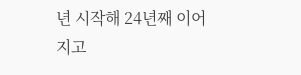년 시작해 24년째 이어지고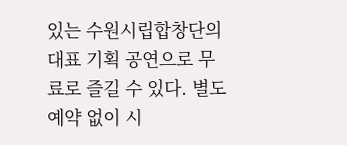있는 수원시립합창단의 대표 기획 공연으로 무료로 즐길 수 있다. 별도 예약 없이 시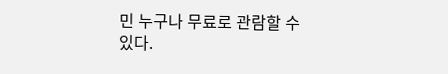민 누구나 무료로 관람할 수 있다.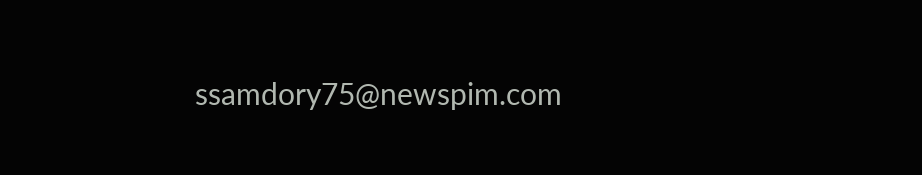ssamdory75@newspim.com